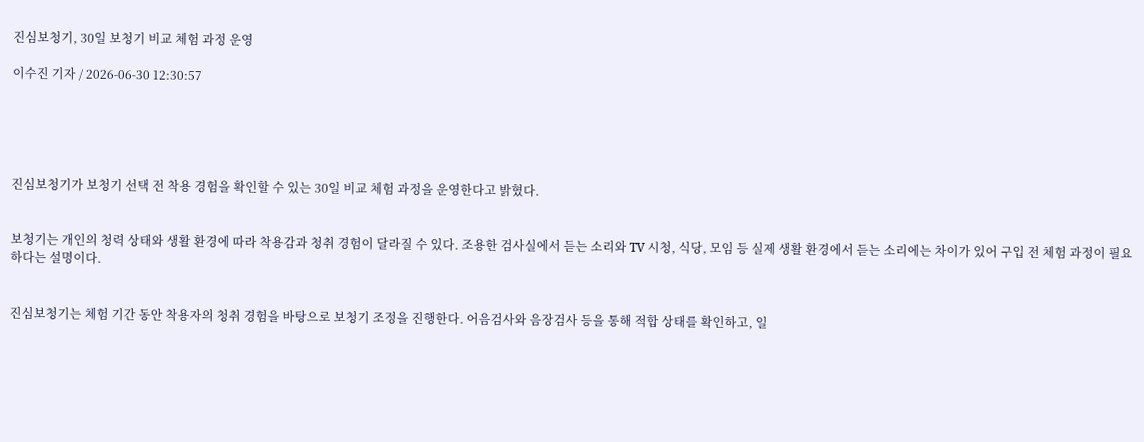진심보청기, 30일 보청기 비교 체험 과정 운영

이수진 기자 / 2026-06-30 12:30:57





진심보청기가 보청기 선택 전 착용 경험을 확인할 수 있는 30일 비교 체험 과정을 운영한다고 밝혔다.


보청기는 개인의 청력 상태와 생활 환경에 따라 착용감과 청취 경험이 달라질 수 있다. 조용한 검사실에서 듣는 소리와 TV 시청, 식당, 모임 등 실제 생활 환경에서 듣는 소리에는 차이가 있어 구입 전 체험 과정이 필요하다는 설명이다.


진심보청기는 체험 기간 동안 착용자의 청취 경험을 바탕으로 보청기 조정을 진행한다. 어음검사와 음장검사 등을 통해 적합 상태를 확인하고, 일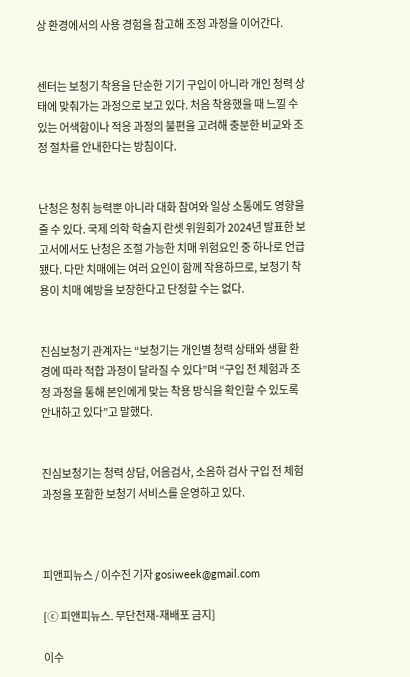상 환경에서의 사용 경험을 참고해 조정 과정을 이어간다.


센터는 보청기 착용을 단순한 기기 구입이 아니라 개인 청력 상태에 맞춰가는 과정으로 보고 있다. 처음 착용했을 때 느낄 수 있는 어색함이나 적응 과정의 불편을 고려해 충분한 비교와 조정 절차를 안내한다는 방침이다.


난청은 청취 능력뿐 아니라 대화 참여와 일상 소통에도 영향을 줄 수 있다. 국제 의학 학술지 란셋 위원회가 2024년 발표한 보고서에서도 난청은 조절 가능한 치매 위험요인 중 하나로 언급됐다. 다만 치매에는 여러 요인이 함께 작용하므로, 보청기 착용이 치매 예방을 보장한다고 단정할 수는 없다.


진심보청기 관계자는 “보청기는 개인별 청력 상태와 생활 환경에 따라 적합 과정이 달라질 수 있다”며 “구입 전 체험과 조정 과정을 통해 본인에게 맞는 착용 방식을 확인할 수 있도록 안내하고 있다”고 말했다.


진심보청기는 청력 상담, 어음검사, 소음하 검사 구입 전 체험 과정을 포함한 보청기 서비스를 운영하고 있다.



피앤피뉴스 / 이수진 기자 gosiweek@gmail.com

[ⓒ 피앤피뉴스. 무단전재-재배포 금지]

이수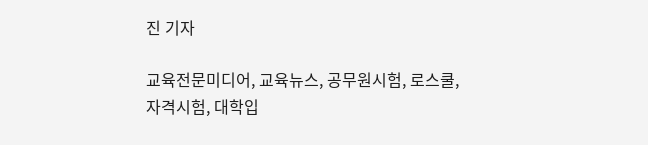진 기자

교육전문미디어, 교육뉴스, 공무원시험, 로스쿨, 자격시험, 대학입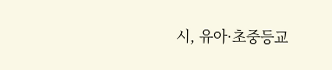시, 유아·초중등교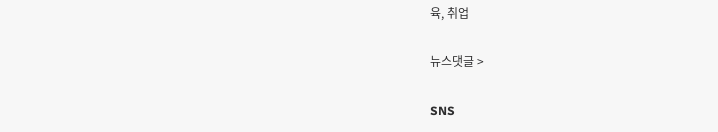육, 취업

뉴스댓글 >

SNS